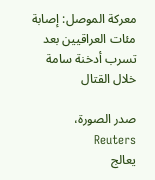معركة الموصل: إصابة مئات العراقيين بعد تسرب أدخنة سامة خلال القتال

صدر الصورة، Reuters
يعالج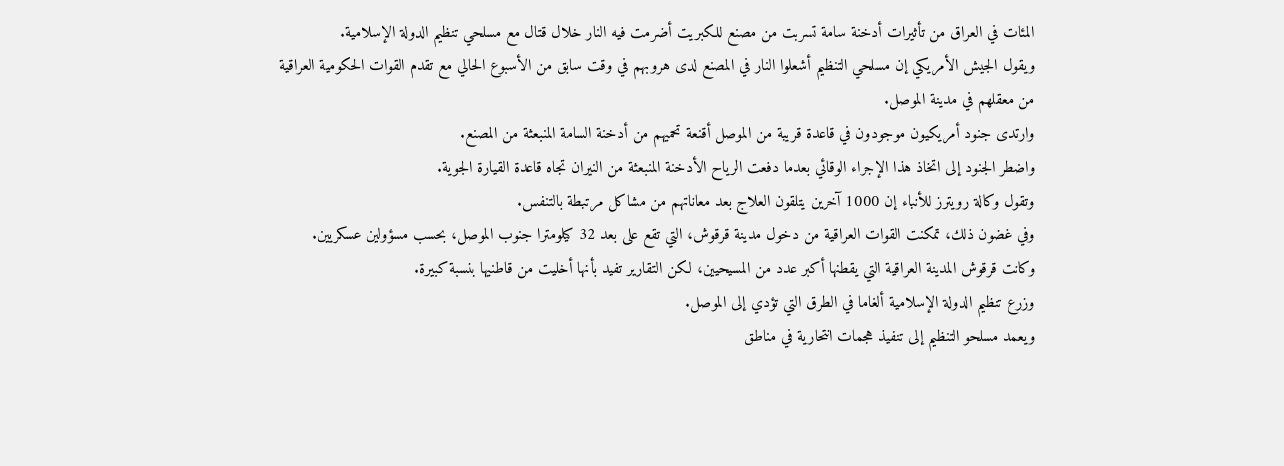المئات في العراق من تأثيرات أدخنة سامة تسربت من مصنع للكبريت أضرمت فيه النار خلال قتال مع مسلحي تنظيم الدولة الإسلامية.
ويقول الجيش الأمريكي إن مسلحي التنظيم أشعلوا النار في المصنع لدى هروبهم في وقت سابق من الأسبوع الحالي مع تقدم القوات الحكومية العراقية من معقلهم في مدينة الموصل.
وارتدى جنود أمريكيون موجودون في قاعدة قريبة من الموصل أقنعة تحميهم من أدخنة السامة المنبعثة من المصنع.
واضطر الجنود إلى اتخاذ هذا الإجراء الوقائي بعدما دفعت الرياح الأدخنة المنبعثة من النيران تجاه قاعدة القيارة الجوية.
وتقول وكالة رويترز للأنباء إن 1000 آخرين يتلقون العلاج بعد معاناتهم من مشاكل مرتبطة بالتنفس.
وفي غضون ذلك، تمكنت القوات العراقية من دخول مدينة قرقوش، التي تقع على بعد 32 كيلومترا جنوب الموصل، بحسب مسؤولين عسكريين.
وكانت قرقوش المدينة العراقية التي يقطنها أكبر عدد من المسيحيين، لكن التقارير تفيد بأنها أخليت من قاطنيها بنسبة كبيرة.
وزرع تنظيم الدولة الإسلامية ألغاما في الطرق التي تؤدي إلى الموصل.
ويعمد مسلحو التنظيم إلى تنفيذ هجمات انتحارية في مناطق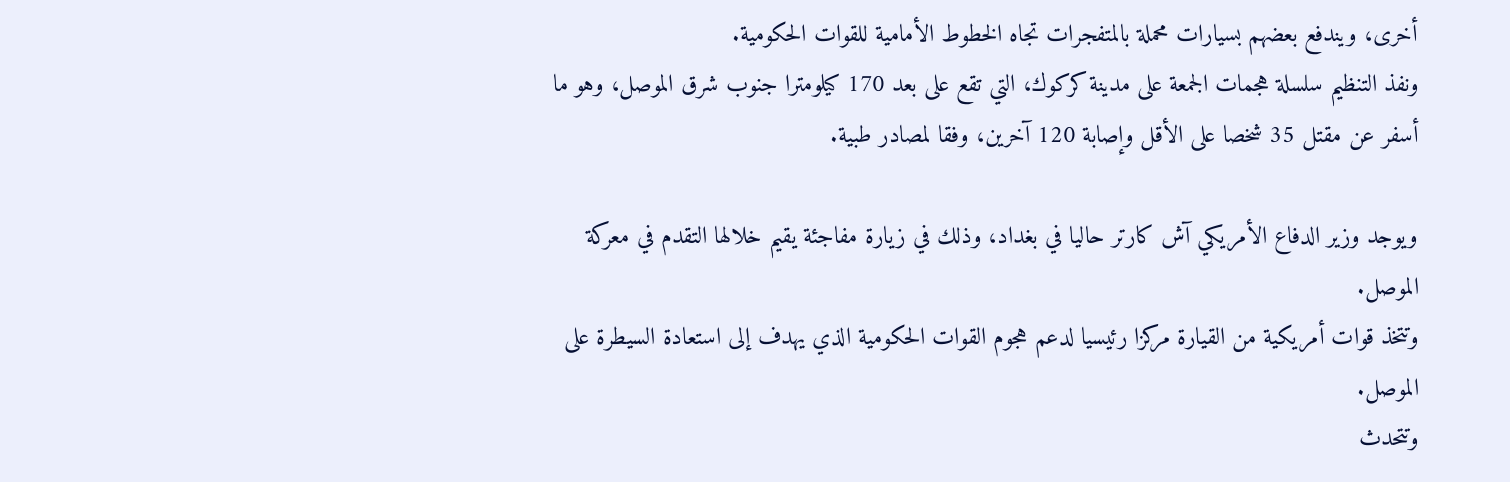أخرى، ويندفع بعضهم بسيارات محملة بالمتفجرات تجاه الخطوط الأمامية للقوات الحكومية.
ونفذ التنظيم سلسلة هجمات الجمعة على مدينة كركوك، التي تقع على بعد 170 كيلومترا جنوب شرق الموصل، وهو ما أسفر عن مقتل 35 شخصا على الأقل وإصابة 120 آخرين، وفقا لمصادر طبية.

ويوجد وزير الدفاع الأمريكي آش كارتر حاليا في بغداد، وذلك في زيارة مفاجئة يقيم خلالها التقدم في معركة الموصل.
وتتخذ قوات أمريكية من القيارة مركزا رئيسيا لدعم هجوم القوات الحكومية الذي يهدف إلى استعادة السيطرة على الموصل.
وتتحدث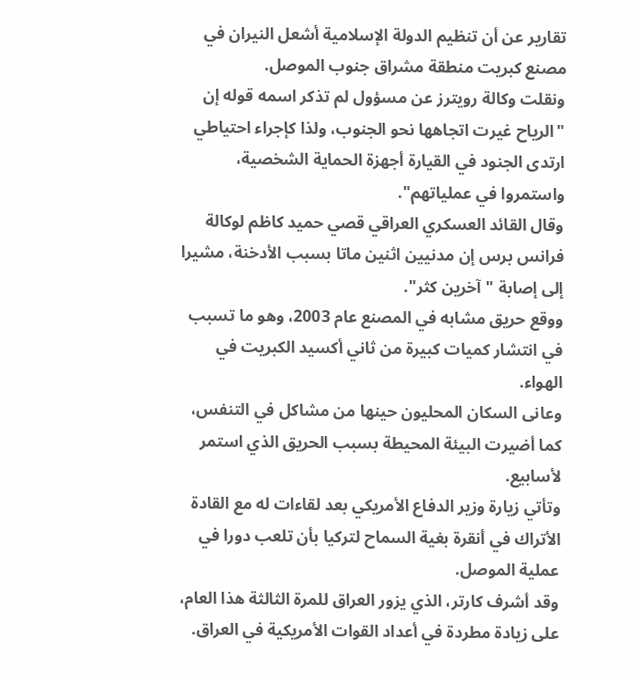تقارير عن أن تنظيم الدولة الإسلامية أشعل النيران في مصنع كبريت منطقة مشراق جنوب الموصل.
ونقلت وكالة رويترز عن مسؤول لم تذكر اسمه قوله إن "الرياح غيرت اتجاهها نحو الجنوب، ولذا كإجراء احتياطي ارتدى الجنود في القيارة أجهزة الحماية الشخصية، واستمروا في عملياتهم".
وقال القائد العسكري العراقي قصي حميد كاظم لوكالة فرانس برس إن مدنيين اثنين ماتا بسبب الأدخنة، مشيرا إلى إصابة "آخرين كثر".
ووقع حريق مشابه في المصنع عام 2003، وهو ما تسبب في انتشار كميات كبيرة من ثاني أكسيد الكبريت في الهواء.
وعانى السكان المحليون حينها من مشاكل في التنفس، كما أضيرت البيئة المحيطة بسبب الحريق الذي استمر لأسابيع.
وتأتي زيارة وزير الدفاع الأمريكي بعد لقاءات له مع القادة الأتراك في أنقرة بغية السماح لتركيا بأن تلعب دورا في عملية الموصل.
وقد أشرف كارتر، الذي يزور العراق للمرة الثالثة هذا العام، على زيادة مطردة في أعداد القوات الأمريكية في العراق.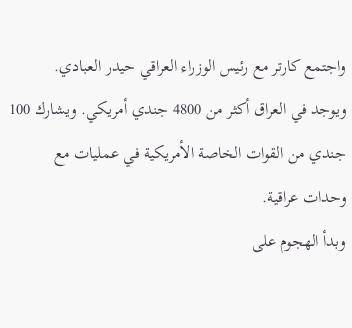واجتمع كارتر مع رئيس الوزراء العراقي حيدر العبادي.
ويوجد في العراق أكثر من 4800 جندي أمريكي. ويشارك 100 جندي من القوات الخاصة الأمريكية في عمليات مع وحدات عراقية.
وبدأ الهجوم على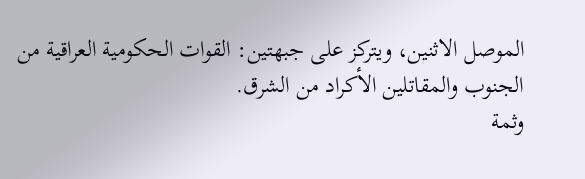الموصل الاثنين، ويتركز على جبهتين: القوات الحكومية العراقية من الجنوب والمقاتلين الأكراد من الشرق.
وثمة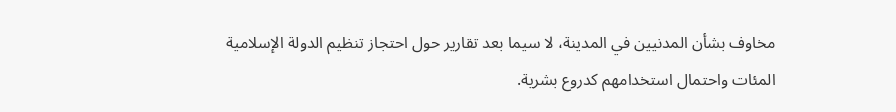مخاوف بشأن المدنيين في المدينة، لا سيما بعد تقارير حول احتجاز تنظيم الدولة الإسلامية المئات واحتمال استخدامهم كدروع بشرية.